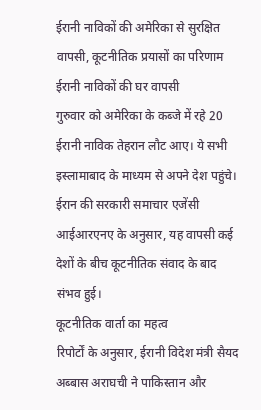ईरानी नाविकों की अमेरिका से सुरक्षित वापसी, कूटनीतिक प्रयासों का परिणाम
ईरानी नाविकों की घर वापसी
गुरुवार को अमेरिका के कब्जे में रहे 20 ईरानी नाविक तेहरान लौट आए। ये सभी इस्लामाबाद के माध्यम से अपने देश पहुंचे। ईरान की सरकारी समाचार एजेंसी आईआरएनए के अनुसार, यह वापसी कई देशों के बीच कूटनीतिक संवाद के बाद संभव हुई।
कूटनीतिक वार्ता का महत्व
रिपोर्टों के अनुसार, ईरानी विदेश मंत्री सैयद अब्बास अराघची ने पाकिस्तान और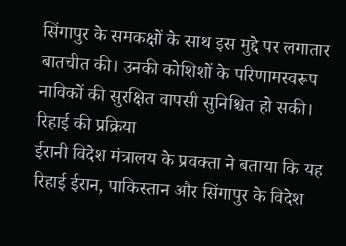सिंगापुर के समकक्षों के साथ इस मुद्दे पर लगातार बातचीत की। उनकी कोशिशों के परिणामस्वरूप नाविकों की सुरक्षित वापसी सुनिश्चित हो सकी।
रिहाई की प्रक्रिया
ईरानी विदेश मंत्रालय के प्रवक्ता ने बताया कि यह रिहाई ईरान, पाकिस्तान और सिंगापुर के विदेश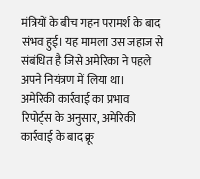मंत्रियों के बीच गहन परामर्श के बाद संभव हुई। यह मामला उस जहाज से संबंधित है जिसे अमेरिका ने पहले अपने नियंत्रण में लिया था।
अमेरिकी कार्रवाई का प्रभाव
रिपोर्ट्स के अनुसार, अमेरिकी कार्रवाई के बाद क्रू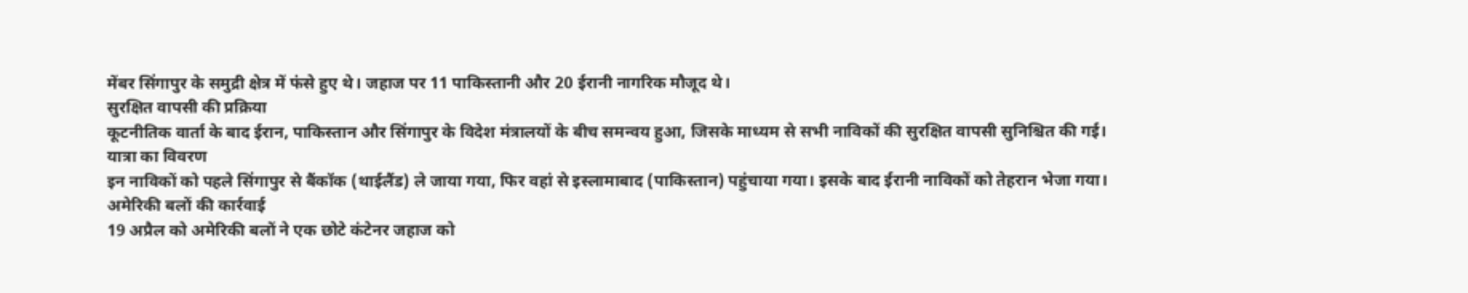मेंबर सिंगापुर के समुद्री क्षेत्र में फंसे हुए थे। जहाज पर 11 पाकिस्तानी और 20 ईरानी नागरिक मौजूद थे।
सुरक्षित वापसी की प्रक्रिया
कूटनीतिक वार्ता के बाद ईरान, पाकिस्तान और सिंगापुर के विदेश मंत्रालयों के बीच समन्वय हुआ, जिसके माध्यम से सभी नाविकों की सुरक्षित वापसी सुनिश्चित की गई।
यात्रा का विवरण
इन नाविकों को पहले सिंगापुर से बैंकॉक (थाईलैंड) ले जाया गया, फिर वहां से इस्लामाबाद (पाकिस्तान) पहुंचाया गया। इसके बाद ईरानी नाविकों को तेहरान भेजा गया।
अमेरिकी बलों की कार्रवाई
19 अप्रैल को अमेरिकी बलों ने एक छोटे कंटेनर जहाज को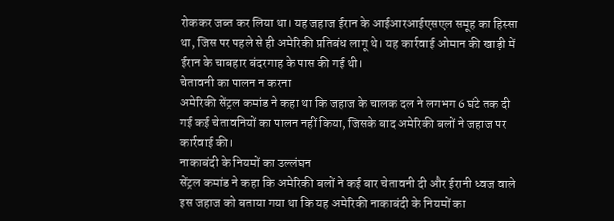रोककर जब्त कर लिया था। यह जहाज ईरान के आईआरआईएसएल समूह का हिस्सा था, जिस पर पहले से ही अमेरिकी प्रतिबंध लागू थे। यह कार्रवाई ओमान की खाड़ी में ईरान के चाबहार बंदरगाह के पास की गई थी।
चेतावनी का पालन न करना
अमेरिकी सेंट्रल कमांड ने कहा था कि जहाज के चालक दल ने लगभग 6 घंटे तक दी गई कई चेतावनियों का पालन नहीं किया, जिसके बाद अमेरिकी बलों ने जहाज पर कार्रवाई की।
नाकाबंदी के नियमों का उल्लंघन
सेंट्रल कमांड ने कहा कि अमेरिकी बलों ने कई बार चेतावनी दी और ईरानी ध्वज वाले इस जहाज को बताया गया था कि यह अमेरिकी नाकाबंदी के नियमों का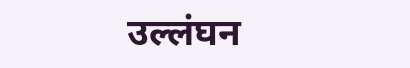उल्लंघन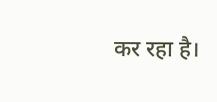कर रहा है।